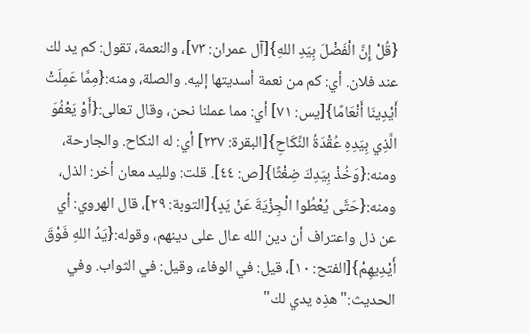{قُلْ إِنَّ الْفَضْلَ بِيَدِ اللهِ}[آل عمران: ٧٣]، والنعمة، تقول: كم يد لك عند فلان. أي: كم من نعمة أسديتها إليه. والصلة، ومنه:{مِمَّا عَمِلَتْ أَيْدِينَا أَنْعَامًا}[يس: ٧١] أي: مما عملنا نحن، وقال تعالى:{أَوْ يَعْفُوَ الَّذِي بِيَدِهِ عُقْدَةُ النِّكَاحِ}[البقرة: ٢٣٧] أي: له النكاح. والجارحة، ومنه:{وَخُذْ بِيَدِكَ ضِغْثًا}[ص: ٤٤]. قلت: ولليد معان أخر: الذل، ومنه:{حَتَّى يُعْطُوا الْجِزْيَةَ عَنْ يَدٍ}[التوبة: ٢٩]، قال الهروي: أي عن ذل واعتراف أن دين الله عال على دينهم، وقوله:{يَدُ اللهِ فَوْقَ أَيْدِيهِمْ}[الفتح: ١٠]، قيل: في الوفاء، وقيل: في الثواب. وفي الحديث:"هذِه يدي لك"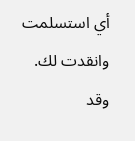أي استسلمت وانقدت لك. وقد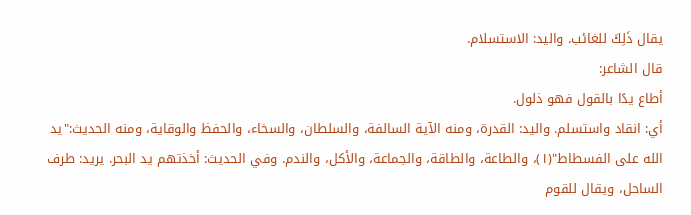يقال ذَلِكَ للغائب. واليد: الاستسلام.
قال الشاعر:
أطاع يدًا بالقول فهو ذلول.
أي: انقاد واستسلم. واليد: القدرة، ومنه الآية السالفة، والسلطان، والسخاء، والحفظ والوقاية، ومنه الحديث:"يد الله على الفسطاط"(١)، والطاعة، والطاقة، والجماعة، والأكل، والندم. وفي الحديث: أخذتهم يد البحر. يريد: طرف الساحل، ويقال للقوم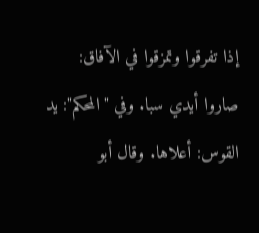إذا تفرقوا وتمزقوا في الآفاق: صاروا أيدي سبا. وفي "المحكم": يد القوس: أعلاها. وقال أبو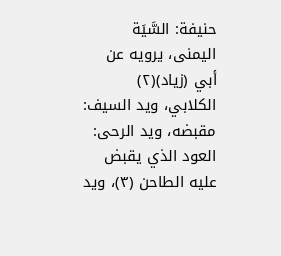حنيفة: السَّيَة اليمنى، يرويه عن أبي (زياد)(٢) الكلابي، ويد السيف: مقبضه، ويد الرحى: العود الذي يقبض عليه الطاحن (٣)، ويد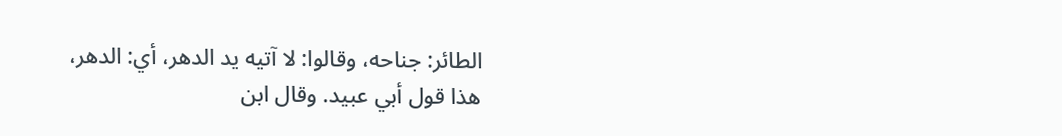الطائر: جناحه، وقالوا: لا آتيه يد الدهر، أي: الدهر، هذا قول أبي عبيد. وقال ابن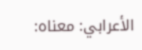الأعرابي: معناه: